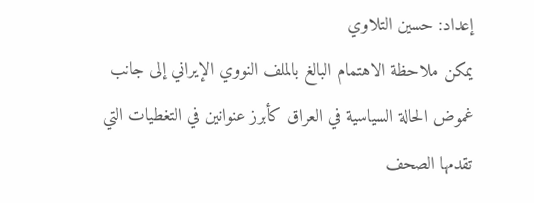إعداد: حسين التلاوي
يمكن ملاحظة الاهتمام البالغ بالملف النووي الإيراني إلى جانب غموض الحالة السياسية في العراق كأبرز عنوانين في التغطيات التي تقدمها الصحف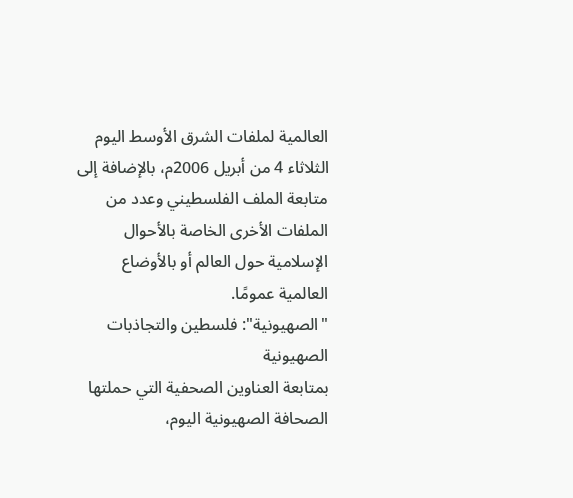العالمية لملفات الشرق الأوسط اليوم الثلاثاء 4 من أبريل 2006م، بالإضافة إلى متابعة الملف الفلسطيني وعدد من الملفات الأخرى الخاصة بالأحوال الإسلامية حول العالم أو بالأوضاع العالمية عمومًا.
"الصهيونية": فلسطين والتجاذبات الصهيونية
بمتابعة العناوين الصحفية التي حملتها الصحافة الصهيونية اليوم،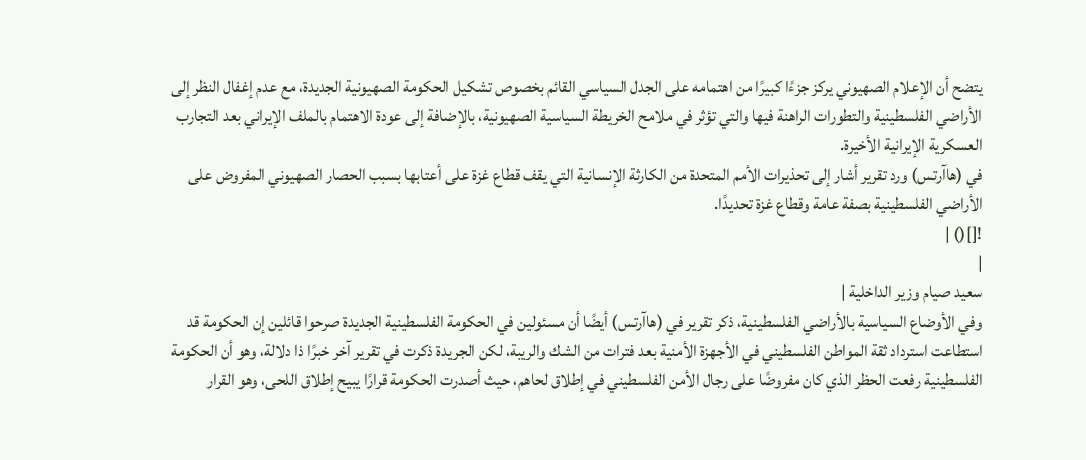يتضح أن الإعلام الصهيوني يركز جزءًا كبيرًا من اهتمامه على الجدل السياسي القائم بخصوص تشكيل الحكومة الصهيونية الجديدة، مع عدم إغفال النظر إلى الأراضي الفلسطينية والتطورات الراهنة فيها والتي تؤثر في ملامح الخريطة السياسية الصهيونية، بالإضافة إلى عودة الاهتمام بالملف الإيراني بعد التجارب العسكرية الإيرانية الأخيرة.
في (هاآرتس) ورد تقرير أشار إلى تحذيرات الأمم المتحدة من الكارثة الإنسانية التي يقف قطاع غزة على أعتابها بسبب الحصار الصهيوني المفروض على الأراضي الفلسطينية بصفة عامة وقطاع غزة تحديدًا.
![]() |
|
سعيد صيام وزير الداخلية |
وفي الأوضاع السياسية بالأراضي الفلسطينية، ذكر تقرير في (هاآرتس) أيضًا أن مسئولين في الحكومة الفلسطينية الجديدة صرحوا قائلين إن الحكومة قد استطاعت استرداد ثقة المواطن الفلسطيني في الأجهزة الأمنية بعد فترات من الشك والريبة، لكن الجريدة ذكرت في تقرير آخر خبرًا ذا دلالة، وهو أن الحكومة الفلسطينية رفعت الحظر الذي كان مفروضًا على رجال الأمن الفلسطيني في إطلاق لحاهم، حيث أصدرت الحكومة قرارًا يبيح إطلاق اللحى، وهو القرار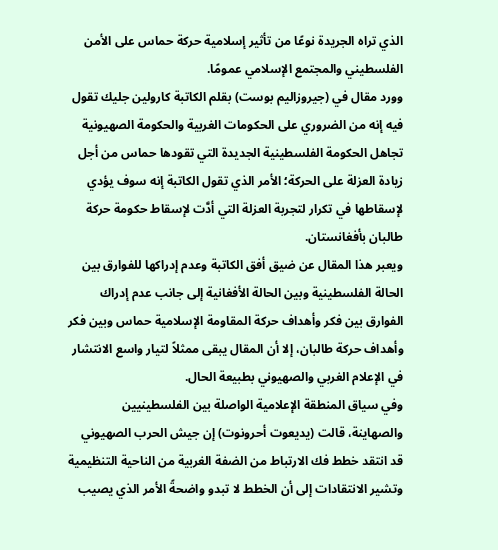الذي تراه الجريدة نوعًا من تأثير إسلامية حركة حماس على الأمن الفلسطيني والمجتمع الإسلامي عمومًا.
وورد مقال في (جيروزاليم بوست) بقلم الكاتبة كارولين جليك تقول فيه إنه من الضروري على الحكومات الغربية والحكومة الصهيونية تجاهل الحكومة الفلسطينية الجديدة التي تقودها حماس من أجل زيادة العزلة على الحركة؛ الأمر الذي تقول الكاتبة إنه سوف يؤدي لإسقاطها في تكرار لتجربة العزلة التي أدَّت لإسقاط حكومة حركة طالبان بأفغانستان.
ويعبر هذا المقال عن ضيق أفق الكاتبة وعدم إدراكها للفوارق بين الحالة الفلسطينية وبين الحالة الأفغانية إلى جانب عدم إدراك الفوارق بين فكر وأهداف حركة المقاومة الإسلامية حماس وبين فكر وأهداف حركة طالبان، إلا أن المقال يبقى ممثلاً لتيار واسع الانتشار في الإعلام الغربي والصهيوني بطبيعة الحال.
وفي سياق المنطقة الإعلامية الواصلة بين الفلسطينيين والصهاينة، قالت (يديعوت أحرونوت) إن جيش الحرب الصهيوني قد انتقد خطط فك الارتباط من الضفة الغربية من الناحية التنظيمية وتشير الانتقادات إلى أن الخطط لا تبدو واضحةً الأمر الذي يصيب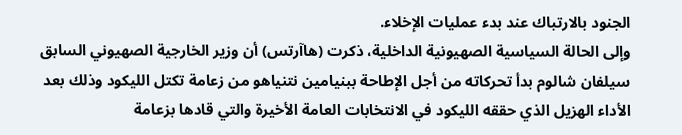الجنود بالارتباك عند بدء عمليات الإخلاء.
وإلى الحالة السياسية الصهيونية الداخلية، ذكرت (هاآرتس) أن وزير الخارجية الصهيوني السابق سيلفان شالوم بدأ تحركاته من أجل الإطاحة ببنيامين نتنياهو من زعامة تكتل الليكود وذلك بعد الأداء الهزيل الذي حققه الليكود في الانتخابات العامة الأخيرة والتي قادها بزعامة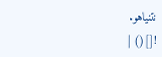نتنياهو.
![]() |